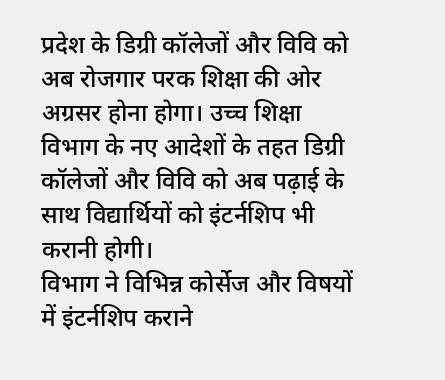प्रदेश के डिग्री कॉलेजों और विवि को अब रोजगार परक शिक्षा की ओर अग्रसर होना होगा। उच्च शिक्षा विभाग के नए आदेशों के तहत डिग्री कॉलेजों और विवि को अब पढ़ाई के साथ विद्यार्थियों को इंटर्नशिप भी करानी होगी।
विभाग ने विभिन्न कोर्सेज और विषयों में इंटर्नशिप कराने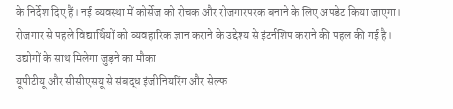के निर्देश दिए हैं। नई व्यवस्था में कोर्सेज को रोचक और रोजगारपरक बनाने के लिए अपडेट किया जाएगा। रोजगार से पहले विद्यार्थियों को व्यवहारिक ज्ञान कराने के उद्देश्य से इंटर्नशिप कराने की पहल की गई है।
उद्योगों के साथ मिलेगा जुड़ने का मौका
यूपीटीयू और सीसीएसयू से संबद्ध इंजीनियरिंग और सेल्फ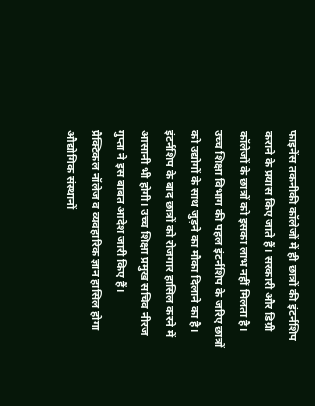फाइनेंस तकनीकी कॉलेजों में ही छात्रों की इंटर्नशिप कराने के प्रयास किए जाते हैं। सरकारी और डिग्री कॉलेजों के छात्रों को इसका लाभ नहीं मिलता है।
उच्च शिक्षा विभाग की पहल इंटर्नशिप के जरिए छात्रों को उद्योगों के साथ जुड़ने का मौका दिलाने का है। इंटर्नशिप के बाद छात्रों को रोजगार हासिल करने में आसानी भी होगी। उच्च शिक्षा प्रमुख सचिव नीरज गुप्ता ने इस बाबत आदेश जारी किए हैं।
प्रैक्टिकल नॉलेज व व्यवहारिक ज्ञान हासिल होगा
औद्योगिक संस्थानों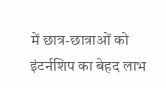में छात्र-छात्राओं को इंटर्नशिप का बेहद लाभ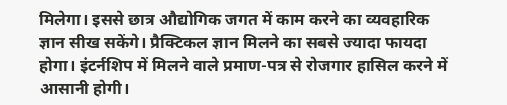मिलेगा। इससे छात्र औद्योगिक जगत में काम करने का व्यवहारिक ज्ञान सीख सकेंगे। प्रैक्टिकल ज्ञान मिलने का सबसे ज्यादा फायदा होगा। इंटर्नशिप में मिलने वाले प्रमाण-पत्र से रोजगार हासिल करने में आसानी होगी।